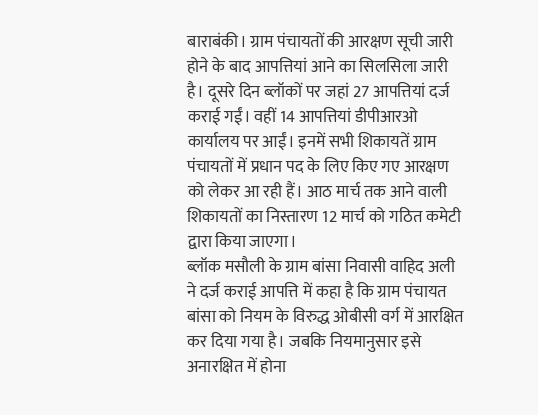बाराबंकी। ग्राम पंचायतों की आरक्षण सूची जारी होने के बाद आपत्तियां आने का सिलसिला जारी है। दूसरे दिन ब्लॉकों पर जहां 27 आपत्तियां दर्ज कराई गईं। वहीं 14 आपत्तियां डीपीआरओ कार्यालय पर आईं। इनमें सभी शिकायतें ग्राम पंचायतों में प्रधान पद के लिए किए गए आरक्षण को लेकर आ रही हैं। आठ मार्च तक आने वाली शिकायतों का निस्तारण 12 मार्च को गठित कमेटी द्वारा किया जाएगा।
ब्लॉक मसौली के ग्राम बांसा निवासी वाहिद अली ने दर्ज कराई आपत्ति में कहा है कि ग्राम पंचायत बांसा को नियम के विरुद्ध ओबीसी वर्ग में आरक्षित कर दिया गया है। जबकि नियमानुसार इसे अनारक्षित में होना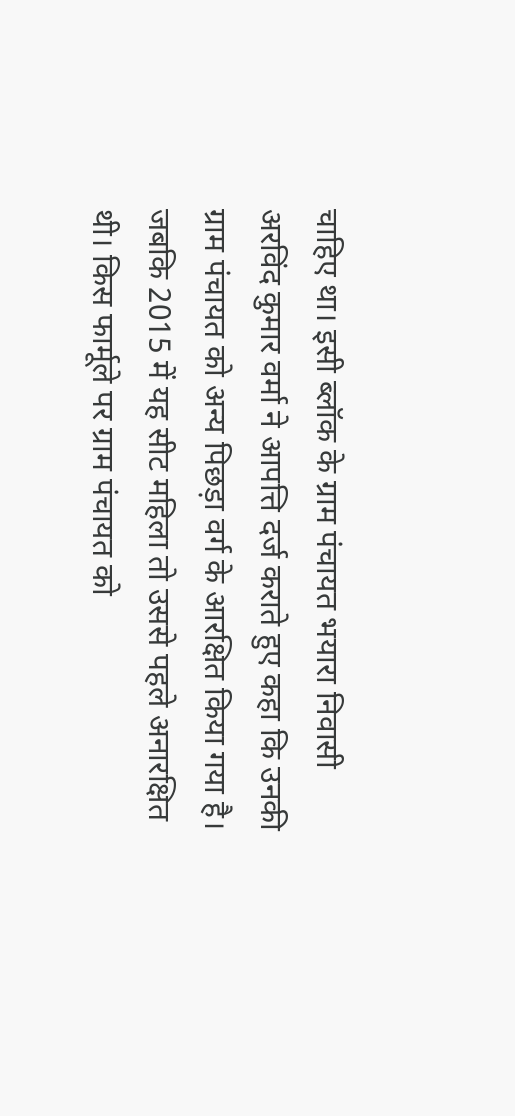चाहिए था। इसी ब्लॉक के ग्राम पंचायत भयारा निवासी अरविंद कुमार वर्मा ने आपत्ति दर्ज कराते हुए कहा कि उनकी ग्राम पंचायत को अन्य पिछड़ा वर्ग के आरक्षित किया गया है। जबकि 2015 में यह सीट महिला तो उससे पहले अनारक्षित थी। किस फार्मूले पर ग्राम पंचायत को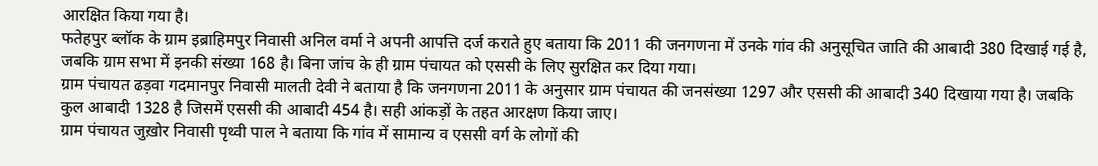आरक्षित किया गया है।
फतेहपुर ब्लॉक के ग्राम इब्राहिमपुर निवासी अनिल वर्मा ने अपनी आपत्ति दर्ज कराते हुए बताया कि 2011 की जनगणना में उनके गांव की अनुसूचित जाति की आबादी 380 दिखाई गई है, जबकि ग्राम सभा में इनकी संख्या 168 है। बिना जांच के ही ग्राम पंचायत को एससी के लिए सुरक्षित कर दिया गया।
ग्राम पंचायत ढड़वा गदमानपुर निवासी मालती देवी ने बताया है कि जनगणना 2011 के अनुसार ग्राम पंचायत की जनसंख्या 1297 और एससी की आबादी 340 दिखाया गया है। जबकि कुल आबादी 1328 है जिसमें एससी की आबादी 454 है। सही आंकड़ों के तहत आरक्षण किया जाए।
ग्राम पंचायत जुख़ोर निवासी पृथ्वी पाल ने बताया कि गांव में सामान्य व एससी वर्ग के लोगों की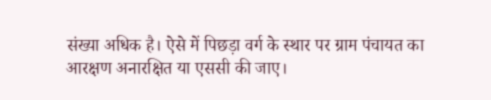संख्या अधिक है। ऐसे में पिछड़ा वर्ग के स्थार पर ग्राम पंचायत का आरक्षण अनारक्षित या एससी की जाए।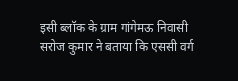इसी ब्लॉक के ग्राम गांगेमऊ निवासी सरोज कुमार ने बताया कि एससी वर्ग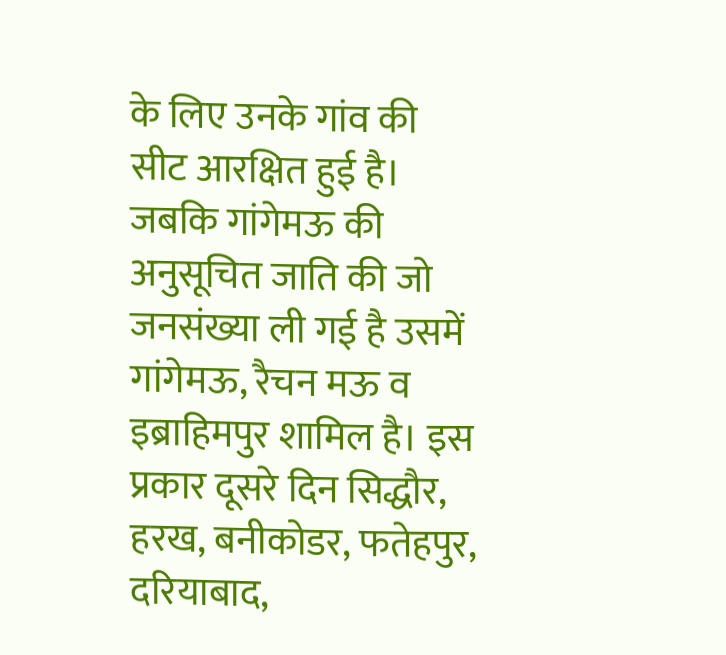के लिए उनके गांव की सीट आरक्षित हुई है। जबकि गांगेमऊ की अनुसूचित जाति की जो जनसंख्या ली गई है उसमें गांगेमऊ, रैचन मऊ व इब्राहिमपुर शामिल है। इस प्रकार दूसरे दिन सिद्धौर, हरख, बनीकोडर, फतेहपुर, दरियाबाद,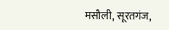मसौली, सूरतगंज,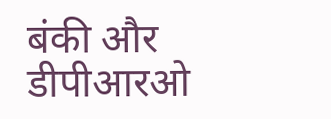बंकी और डीपीआरओ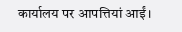कार्यालय पर आपत्तियां आईं।